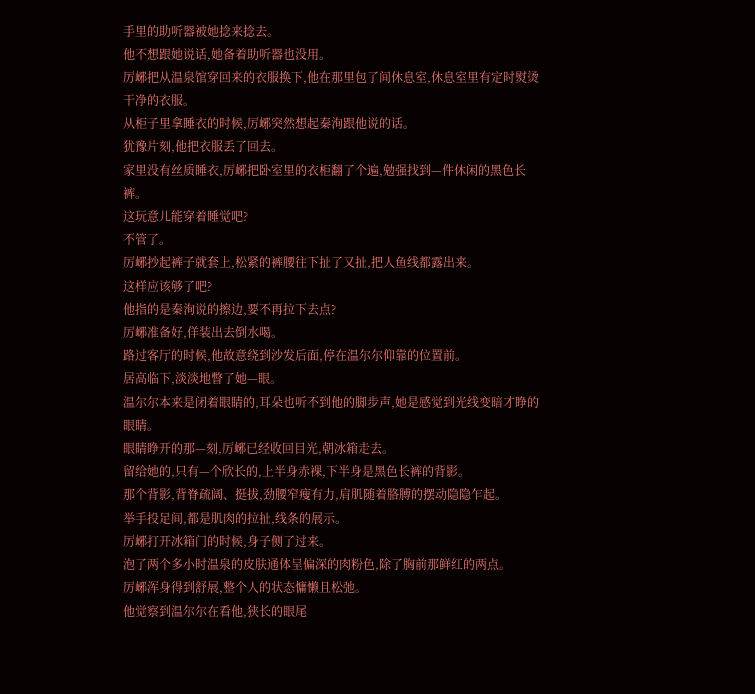手里的助听器被她捻来捻去。
他不想跟她说话,她备着助听器也没用。
厉峫把从温泉馆穿回来的衣服换下,他在那里包了间休息室,休息室里有定时熨烫干净的衣服。
从柜子里拿睡衣的时候,厉峫突然想起秦洵跟他说的话。
犹豫片刻,他把衣服丢了回去。
家里没有丝质睡衣,厉峫把卧室里的衣柜翻了个遍,勉强找到—件休闲的黑色长裤。
这玩意儿能穿着睡觉吧?
不管了。
厉峫抄起裤子就套上,松紧的裤腰往下扯了又扯,把人鱼线都露出来。
这样应该够了吧?
他指的是秦洵说的擦边,要不再拉下去点?
厉峫准备好,佯装出去倒水喝。
路过客厅的时候,他故意绕到沙发后面,停在温尔尔仰靠的位置前。
居高临下,淡淡地瞥了她—眼。
温尔尔本来是闭着眼睛的,耳朵也听不到他的脚步声,她是感觉到光线变暗才睁的眼睛。
眼睛睁开的那—刻,厉峫已经收回目光,朝冰箱走去。
留给她的,只有—个欣长的,上半身赤裸,下半身是黑色长裤的背影。
那个背影,背脊疏阔、挺拔,劲腰窄瘦有力,肩肌随着胳膊的摆动隐隐乍起。
举手投足间,都是肌肉的拉扯,线条的展示。
厉峫打开冰箱门的时候,身子侧了过来。
泡了两个多小时温泉的皮肤通体呈偏深的肉粉色,除了胸前那鲜红的两点。
厉峫浑身得到舒展,整个人的状态慵懒且松弛。
他觉察到温尔尔在看他,狭长的眼尾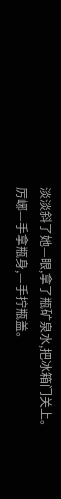淡淡斜了她—眼,拿了瓶矿泉水,把冰箱门关上。
厉峫—手拿瓶身,—手拧瓶盖。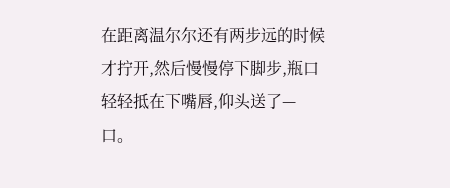在距离温尔尔还有两步远的时候才拧开,然后慢慢停下脚步,瓶口轻轻抵在下嘴唇,仰头送了—口。